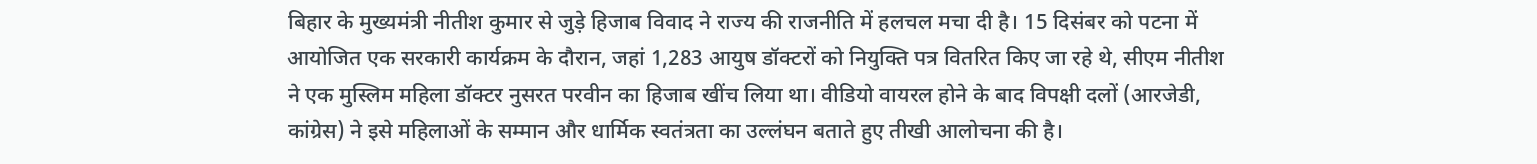बिहार के मुख्यमंत्री नीतीश कुमार से जुड़े हिजाब विवाद ने राज्य की राजनीति में हलचल मचा दी है। 15 दिसंबर को पटना में आयोजित एक सरकारी कार्यक्रम के दौरान, जहां 1,283 आयुष डॉक्टरों को नियुक्ति पत्र वितरित किए जा रहे थे, सीएम नीतीश ने एक मुस्लिम महिला डॉक्टर नुसरत परवीन का हिजाब खींच लिया था। वीडियो वायरल होने के बाद विपक्षी दलों (आरजेडी, कांग्रेस) ने इसे महिलाओं के सम्मान और धार्मिक स्वतंत्रता का उल्लंघन बताते हुए तीखी आलोचना की है।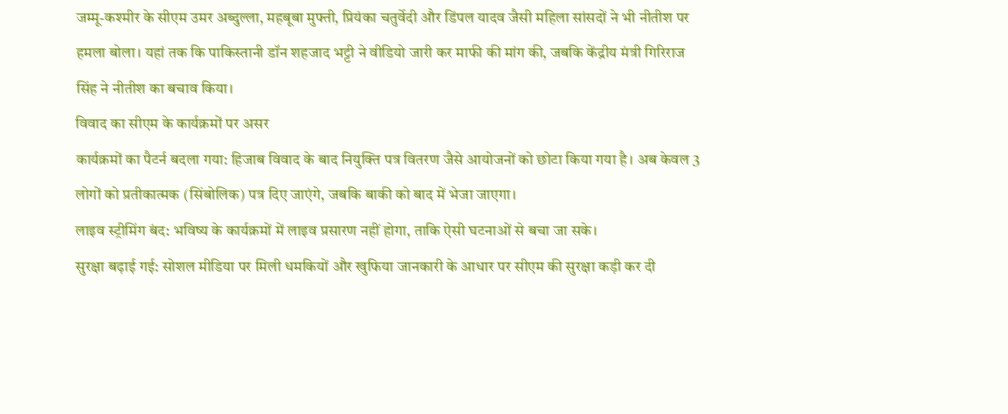जम्मू-कश्मीर के सीएम उमर अब्दुल्ला, महबूबा मुफ्ती, प्रियंका चतुर्वेदी और डिंपल यादव जैसी महिला सांसदों ने भी नीतीश पर हमला बोला। यहां तक कि पाकिस्तानी डॉन शहजाद भट्टी ने वीडियो जारी कर माफी की मांग की, जबकि केंद्रीय मंत्री गिरिराज सिंह ने नीतीश का बचाव किया।
विवाद का सीएम के कार्यक्रमों पर असर
कार्यक्रमों का पैटर्न बदला गया: हिजाब विवाद के बाद नियुक्ति पत्र वितरण जैसे आयोजनों को छोटा किया गया है। अब केवल 3 लोगों को प्रतीकात्मक (सिंबोलिक) पत्र दिए जाएंगे, जबकि बाकी को बाद में भेजा जाएगा।
लाइव स्ट्रीमिंग बंद: भविष्य के कार्यक्रमों में लाइव प्रसारण नहीं होगा, ताकि ऐसी घटनाओं से बचा जा सके।
सुरक्षा बढ़ाई गई: सोशल मीडिया पर मिली धमकियों और खुफिया जानकारी के आधार पर सीएम की सुरक्षा कड़ी कर दी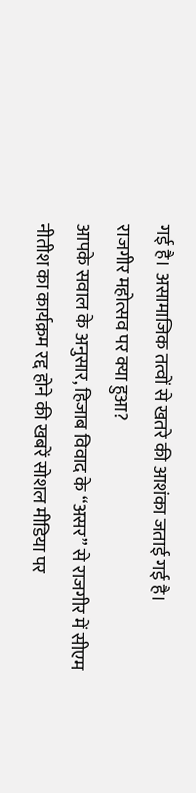गई है। असामाजिक तत्वों से खतरे की आशंका जताई गई है।
राजगीर महोत्सव पर क्या हुआ?
आपके सवाल के अनुसार, हिजाब विवाद के “असर” से राजगीर में सीएम नीतीश का कार्यक्रम रद्द होने की खबरें सोशल मीडिया पर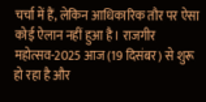चर्चा में हैं, लेकिन आधिकारिक तौर पर ऐसा कोई ऐलान नहीं हुआ है। राजगीर महोत्सव-2025 आज (19 दिसंबर) से शुरू हो रहा है और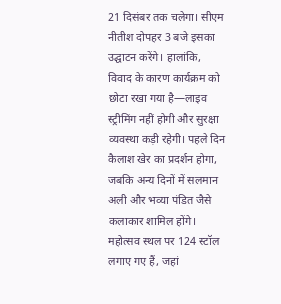21 दिसंबर तक चलेगा। सीएम नीतीश दोपहर 3 बजे इसका उद्घाटन करेंगे। हालांकि, विवाद के कारण कार्यक्रम को छोटा रखा गया है—लाइव स्ट्रीमिंग नहीं होगी और सुरक्षा व्यवस्था कड़ी रहेगी। पहले दिन कैलाश खेर का प्रदर्शन होगा, जबकि अन्य दिनों में सलमान अली और भव्या पंडित जैसे कलाकार शामिल होंगे। महोत्सव स्थल पर 124 स्टॉल लगाए गए हैं, जहां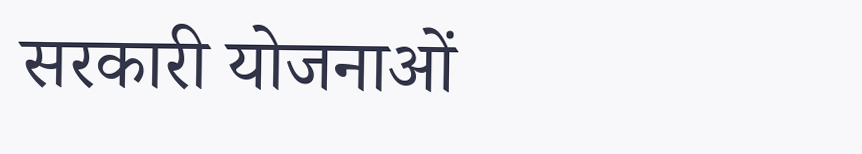सरकारी योजनाओं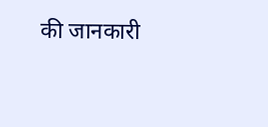की जानकारी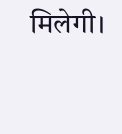मिलेगी।